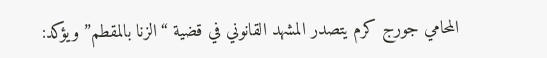المحامي جورج كرم يتصدر المشهد القانوني في قضية “الزنا بالمقطم” ويؤكد: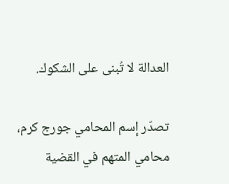العدالة لا تُبنى على الشكوك.

تصدّر إسم المحامي جورج كرم، محامي المتهم في القضية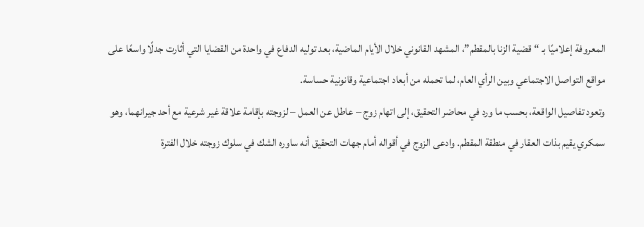المعروفة إعلاميًا بـ “قضية الزنا بالمقطم”، المشهد القانوني خلال الأيام الماضية، بعد توليه الدفاع في واحدة من القضايا التي أثارت جدلًا واسعًا على مواقع التواصل الاجتماعي وبين الرأي العام، لما تحمله من أبعاد اجتماعية وقانونية حساسة.
وتعود تفاصيل الواقعة، بحسب ما ورد في محاضر التحقيق، إلى اتهام زوج – عاطل عن العمل – لزوجته بإقامة علاقة غير شرعية مع أحد جيرانهما، وهو سمكري يقيم بذات العقار في منطقة المقطم. وادعى الزوج في أقواله أمام جهات التحقيق أنه ساوره الشك في سلوك زوجته خلال الفترة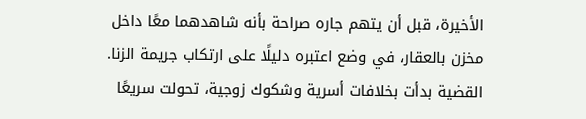الأخيرة، قبل أن يتهم جاره صراحة بأنه شاهدهما معًا داخل مخزن بالعقار، في وضع اعتبره دليلًا على ارتكاب جريمة الزنا.
القضية بدأت بخلافات أسرية وشكوك زوجية، تحولت سريعًا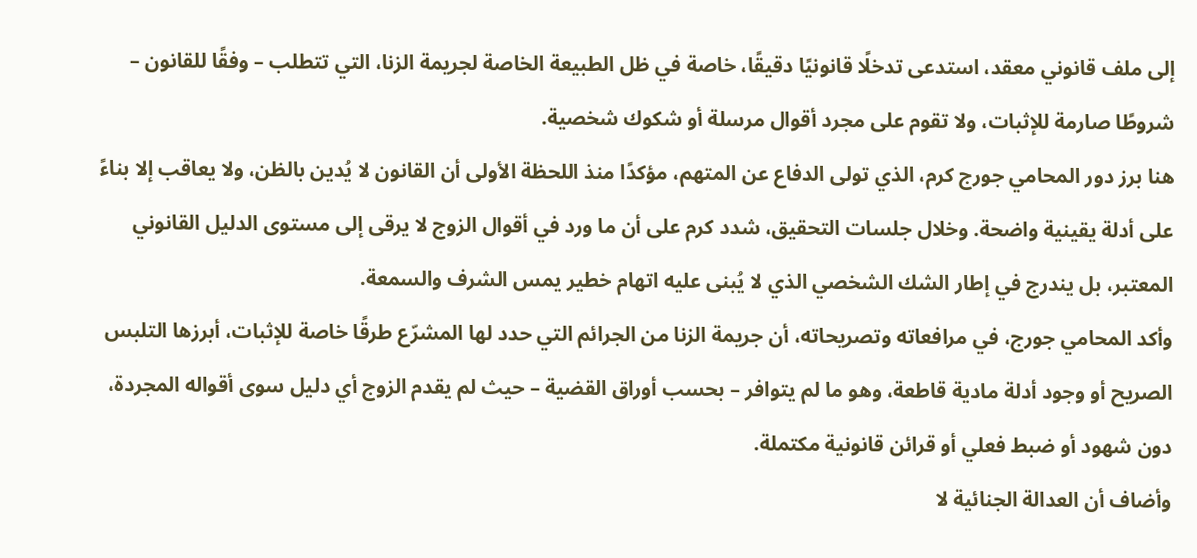إلى ملف قانوني معقد، استدعى تدخلًا قانونيًا دقيقًا، خاصة في ظل الطبيعة الخاصة لجريمة الزنا، التي تتطلب – وفقًا للقانون – شروطًا صارمة للإثبات، ولا تقوم على مجرد أقوال مرسلة أو شكوك شخصية.
هنا برز دور المحامي جورج كرم، الذي تولى الدفاع عن المتهم، مؤكدًا منذ اللحظة الأولى أن القانون لا يُدين بالظن، ولا يعاقب إلا بناءً على أدلة يقينية واضحة. وخلال جلسات التحقيق، شدد كرم على أن ما ورد في أقوال الزوج لا يرقى إلى مستوى الدليل القانوني المعتبر، بل يندرج في إطار الشك الشخصي الذي لا يُبنى عليه اتهام خطير يمس الشرف والسمعة.
وأكد المحامي جورج، في مرافعاته وتصريحاته، أن جريمة الزنا من الجرائم التي حدد لها المشرّع طرقًا خاصة للإثبات، أبرزها التلبس الصريح أو وجود أدلة مادية قاطعة، وهو ما لم يتوافر – بحسب أوراق القضية – حيث لم يقدم الزوج أي دليل سوى أقواله المجردة، دون شهود أو ضبط فعلي أو قرائن قانونية مكتملة.
وأضاف أن العدالة الجنائية لا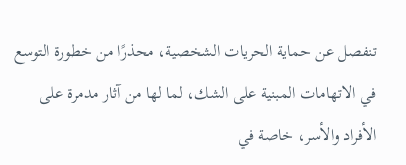تنفصل عن حماية الحريات الشخصية، محذرًا من خطورة التوسع في الاتهامات المبنية على الشك، لما لها من آثار مدمرة على الأفراد والأسر، خاصة في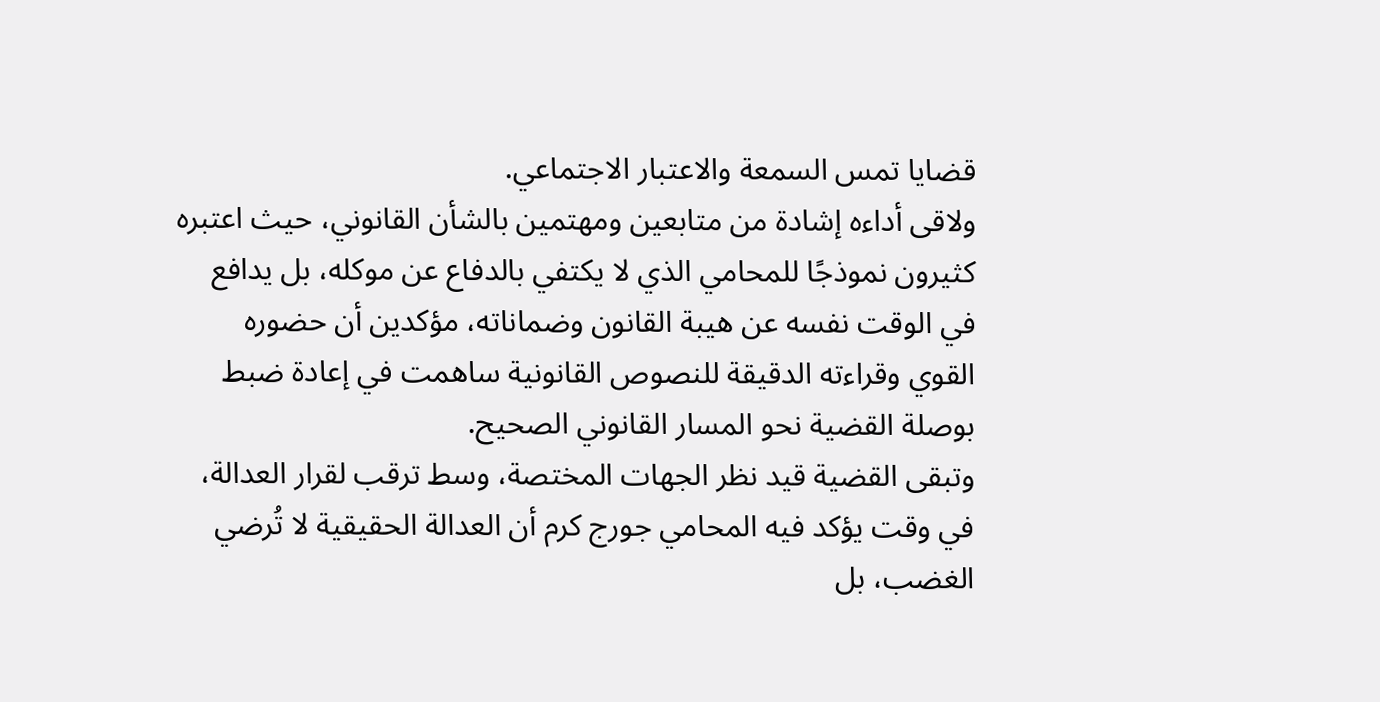قضايا تمس السمعة والاعتبار الاجتماعي.
ولاقى أداءه إشادة من متابعين ومهتمين بالشأن القانوني، حيث اعتبره كثيرون نموذجًا للمحامي الذي لا يكتفي بالدفاع عن موكله، بل يدافع في الوقت نفسه عن هيبة القانون وضماناته، مؤكدين أن حضوره القوي وقراءته الدقيقة للنصوص القانونية ساهمت في إعادة ضبط بوصلة القضية نحو المسار القانوني الصحيح.
وتبقى القضية قيد نظر الجهات المختصة، وسط ترقب لقرار العدالة، في وقت يؤكد فيه المحامي جورج كرم أن العدالة الحقيقية لا تُرضي الغضب، بل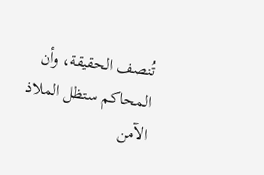تُنصف الحقيقة، وأن المحاكم ستظل الملاذ الآمن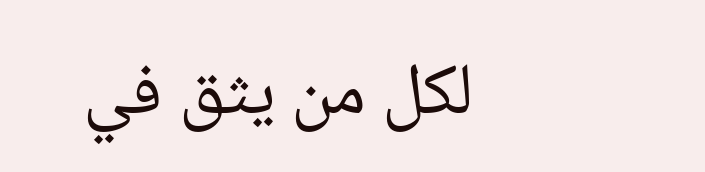لكل من يثق في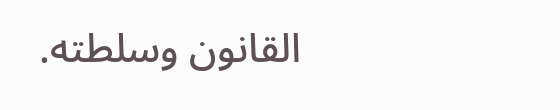القانون وسلطته.